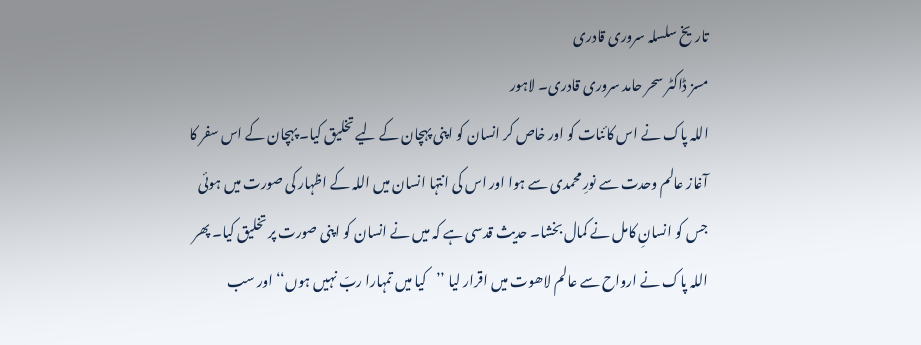تاریخ سلسلہ سروری قادری
مسز ڈاکٹر سحر حامد سروری قادری۔ لاہور
اللہ پاک نے اس کائنات کو اور خاص کر انسان کو اپنی پہچان کے لیے تخلیق کیا۔ پہچان کے اس سفر کا آغاز عالم وحدت سے نورِ محمدی سے ہوا اور اس کی انتہا انسان میں اللہ کے اظہار کی صورت میں ہوئی جس کو انسانِ کامل نے کمال بخشا۔ حدیث قدسی ہے کہ میں نے انسان کو اپنی صورت پر تخلیق کیا۔ پھر اللہ پاک نے ارواح سے عالم لاھوت میں اقرار لیا ’’کیا میں تمہارا ربّ نہیں ہوں‘‘ اور سب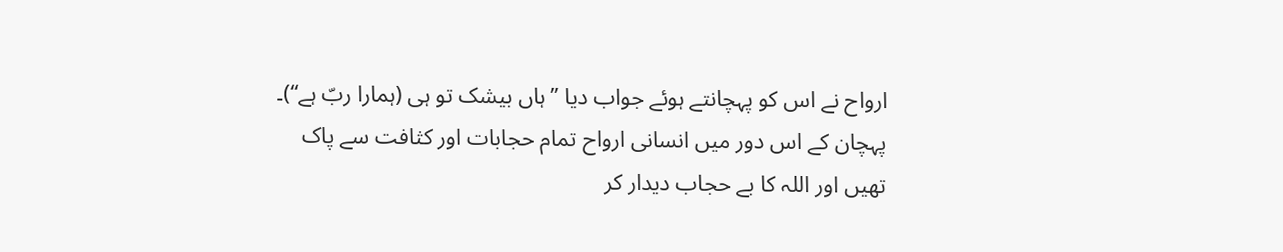ارواح نے اس کو پہچانتے ہوئے جواب دیا ’’ہاں بیشک تو ہی (ہمارا ربّ ہے‘‘)۔ پہچان کے اس دور میں انسانی ارواح تمام حجابات اور کثافت سے پاک تھیں اور اللہ کا بے حجاب دیدار کر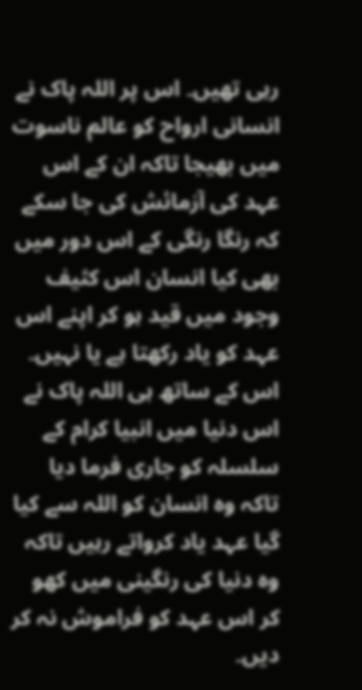رہی تھیں۔ اس پر اللہ پاک نے انسانی ارواح کو عالم ناسوت میں بھیجا تاکہ ان کے اس عہد کی آزمائش کی جا سکے کہ رنگا رنگی کے اس دور میں بھی کیا انسان اس کثیف وجود میں قید ہو کر اپنے اس عہد کو یاد رکھتا ہے یا نہیں۔
اس کے ساتھ ہی اللہ پاک نے اس دنیا میں انبیا کرام کے سلسلہ کو جاری فرما دیا تاکہ وہ انسان کو اللہ سے کیا گیا عہد یاد کرواتے رہیں تاکہ وہ دنیا کی رنگینی میں کھو کر اس عہد کو فراموش نہ کر دیں۔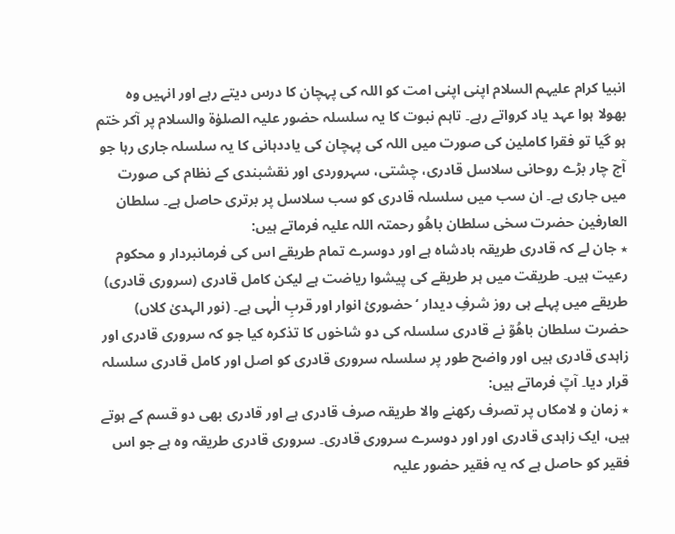انبیا کرام علیہم السلام اپنی اپنی امت کو اللہ کی پہچان کا درس دیتے رہے اور انہیں وہ بھولا ہوا عہد یاد کرواتے رہے۔ تاہم نبوت کا یہ سلسلہ حضور علیہ الصلوٰۃ والسلام پر آکر ختم ہو گیا تو فقرا کاملین کی صورت میں اللہ کی پہچان کی یاددہانی کا یہ سلسلہ جاری رہا جو آج چار بڑے روحانی سلاسل قادری، چشتی، سہروردی اور نقشبندی کے نظام کی صورت میں جاری ہے۔ ان سب میں سلسلہ قادری کو سب سلاسل پر برتری حاصل ہے۔ سلطان العارفین حضرت سخی سلطان باھُو رحمتہ اللہ علیہ فرماتے ہیں:
٭ جان لے کہ قادری طریقہ بادشاہ ہے اور دوسرے تمام طریقے اس کی فرمانبردار و محکوم رعیت ہیں۔ طریقت میں ہر طریقے کی پیشوا ریاضت ہے لیکن کامل قادری (سروری قادری) طریقے میں پہلے ہی روز شرفِ دیدار ‘ حضوریٔ انوار اور قربِ الٰہی ہے۔ (نور الہدیٰ کلاں)
حضرت سلطان باھُوؒ نے قادری سلسلہ کی دو شاخوں کا تذکرہ کیا جو کہ سروری قادری اور زاہدی قادری ہیں اور واضح طور پر سلسلہ سروری قادری کو اصل اور کامل قادری سلسلہ قرار دیا۔ آپؒ فرماتے ہیں:
٭ زمان و لامکاں پر تصرف رکھنے والا طریقہ صرف قادری ہے اور قادری بھی دو قسم کے ہوتے ہیں، ایک زاہدی قادری اور اور دوسرے سروری قادری۔ سروری قادری طریقہ وہ ہے جو اس فقیر کو حاصل ہے کہ یہ فقیر حضور علیہ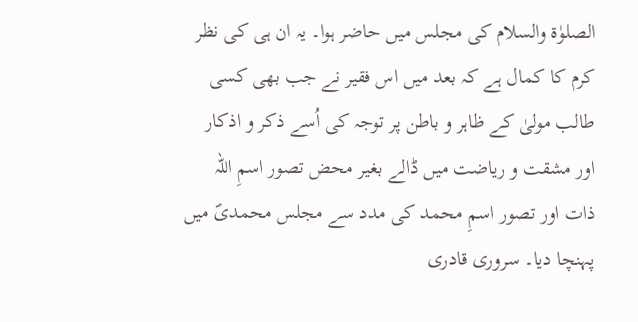الصلوٰۃ والسلام کی مجلس میں حاضر ہوا۔ یہ ان ہی کی نظر کرم کا کمال ہے کہ بعد میں اس فقیر نے جب بھی کسی طالب مولیٰ کے ظاہر و باطن پر توجہ کی اُسے ذکر و اذکار اور مشقت و ریاضت میں ڈالے بغیر محض تصور اسمِ اللہ ذات اور تصور اسمِ محمد کی مدد سے مجلس محمدیؐ میں پہنچا دیا۔ سروری قادری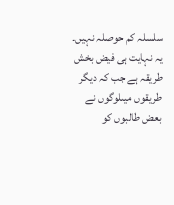سلسلہ کم حوصلہ نہیں۔ یہ نہایت ہی فیض بخش طریقہ ہے جب کہ دیگر طریقوں میںلوگوں نے بعض طالبوں کو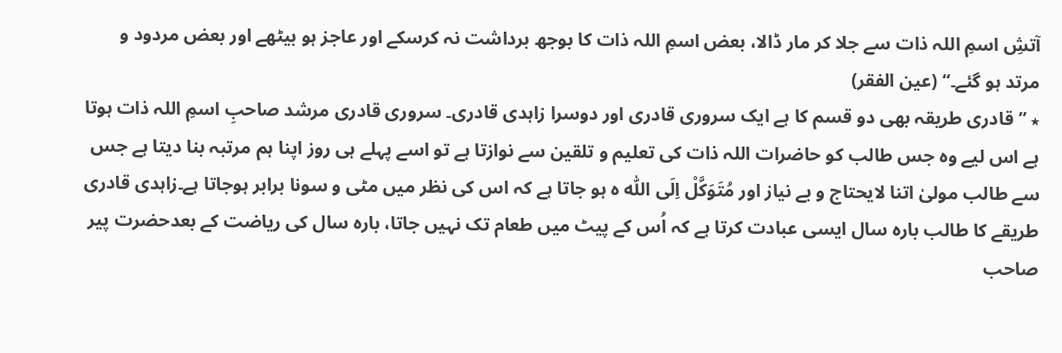آتشِ اسمِ اللہ ذات سے جلا کر مار ڈالا، بعض اسمِ اللہ ذات کا بوجھ برداشت نہ کرسکے اور عاجز ہو بیٹھے اور بعض مردود و مرتد ہو گئے۔‘‘ (عین الفقر)
٭ ’’قادری طریقہ بھی دو قسم کا ہے ایک سروری قادری اور دوسرا زاہدی قادری۔ سروری قادری مرشد صاحبِ اسمِ اللہ ذات ہوتا ہے اس لیے وہ جس طالب کو حاضرات اللہ ذات کی تعلیم و تلقین سے نوازتا ہے تو اسے پہلے ہی روز اپنا ہم مرتبہ بنا دیتا ہے جس سے طالب مولیٰ اتنا لایحتاج و بے نیاز اور مُتَوَکَّلْ اِلَی اللّٰہ ہ ہو جاتا ہے کہ اس کی نظر میں مٹی و سونا برابر ہوجاتا ہے۔زاہدی قادری طریقے کا طالب بارہ سال ایسی عبادت کرتا ہے کہ اُس کے پیٹ میں طعام تک نہیں جاتا، بارہ سال کی ریاضت کے بعدحضرت پیر صاحب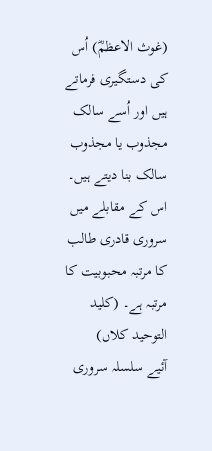(غوث الاعظمؓ) اُس کی دستگیری فرماتے ہیں اور اُسے سالک مجذوب یا مجذوب سالک بنا دیتے ہیں۔ اس کے مقابلے میں سروری قادری طالب کا مرتبہ محبوبیت کا مرتبہ ہے۔ (کلید التوحید کلاں)
آئیے سلسلہ سروری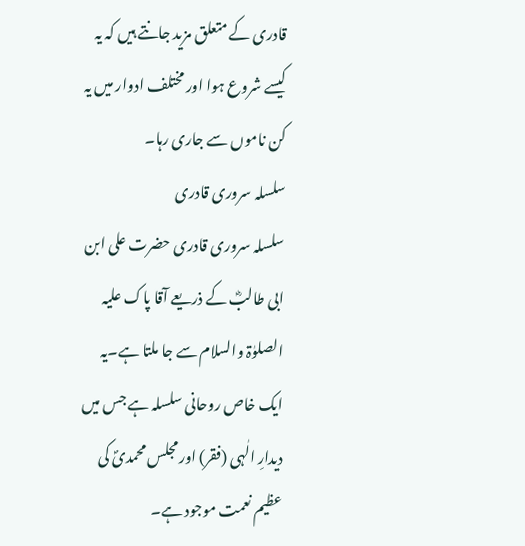قادری کے متعلق مزید جانتے ہیں کہ یہ کیسے شروع ہوا اور مختلف ادوار میں یہ کن ناموں سے جاری رہا۔
سلسلہ سروری قادری
سلسلہ سروری قادری حضرت علی ابن ابی طالبؓ کے ذریعے آقا پاک علیہ الصلوٰۃ والسلام سے جا ملتا ہے۔یہ ایک خاص روحانی سلسلہ ہے جس میں دیدارِ الٰہی (فقر) اور مجلس محمدیؐ کی عظیم نعمت موجود ہے۔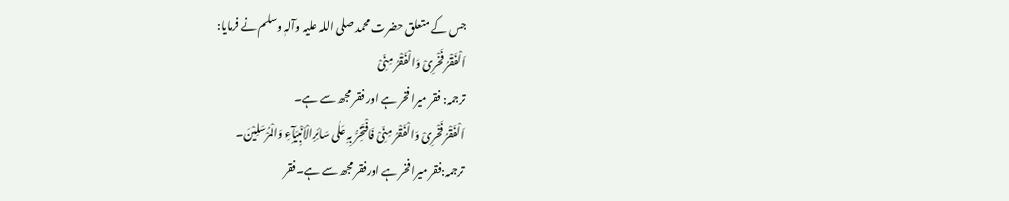جس کے متعلق حضرت محمد صلی اللہ علیہ وآلہٖ وسلم نے فرمایا:
اَلْفَقْرُ فَخْرِیْ وَالْفَقْرُ مِنِّیْ
ترجمہ: فقر میرا فخر ہے اور فقر مجھ سے ہے۔
اَلْفَقْرُ فَخْرِیْ وَالْفَقْرُ مِنِّیْ فَافْتَخِرُّ بِہِ عَلٰی سَائِرِالْاَنْبِیَآِءِ وَالْمُرْسَلِیْنَ۔
ترجمہ:فقر میرا فخر ہے اورفقر مجھ سے ہے۔فقر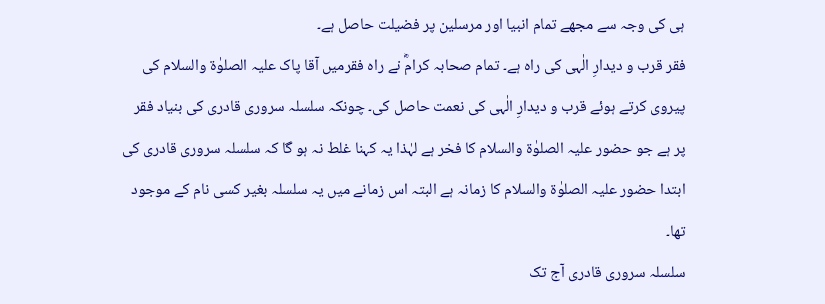ہی کی وجہ سے مجھے تمام انبیا اور مرسلین پر فضیلت حاصل ہے۔
فقر قرب و دیدارِ الٰہی کی راہ ہے۔ تمام صحابہ کرامؓ نے راہ فقرمیں آقا پاک علیہ الصلوٰۃ والسلام کی پیروی کرتے ہوئے قرب و دیدارِ الٰہی کی نعمت حاصل کی۔ چونکہ سلسلہ سروری قادری کی بنیاد فقر پر ہے جو حضور علیہ الصلوٰۃ والسلام کا فخر ہے لہٰذا یہ کہنا غلط نہ ہو گا کہ سلسلہ سروری قادری کی ابتدا حضور علیہ الصلوٰۃ والسلام کا زمانہ ہے البتہ اس زمانے میں یہ سلسلہ بغیر کسی نام کے موجود تھا۔
سلسلہ سروری قادری آج تک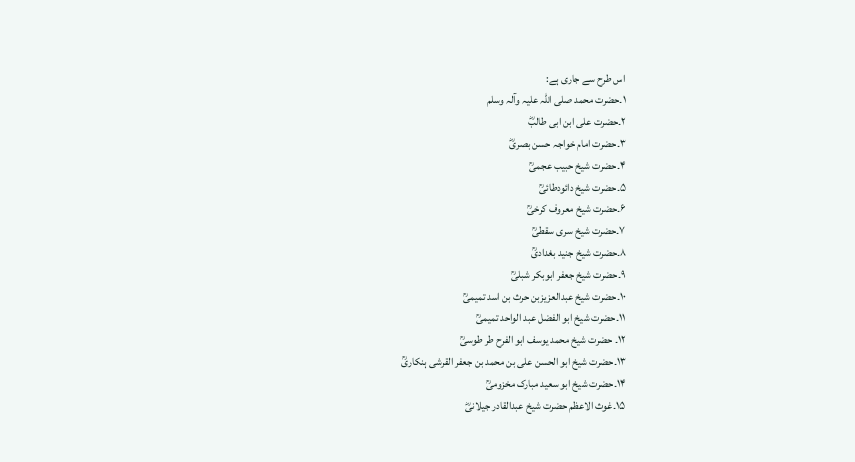اس طرح سے جاری ہے:
۱۔حضرت محمد صلی اللہ علیہ وآلہ وسلم
۲۔حضرت علی ابن ابی طالبؓ
۳۔حضرت امام خواجہ حسن بصریؓ
۴۔حضرت شیخ حبیب عجمیؒ
۵۔حضرت شیخ دائودطائیؒ
۶۔حضرت شیخ معروف کرخیؒ
۷۔حضرت شیخ سری سقطیؒ
۸۔حضرت شیخ جنید بغدادیؒ
۹۔حضرت شیخ جعفر ابوبکر شبلیؒ
۱۰۔حضرت شیخ عبدالعزیزبن حرث بن اسد تمیمیؒ
۱۱۔حضرت شیخ ابو الفضل عبد الواحد تمیمیؒ
۱۲۔ حضرت شیخ محمد یوسف ابو الفرح طر طوسیؒ
۱۳۔حضرت شیخ ابو الحسن علی بن محمد بن جعفر القرشی ہنکاریؒ
۱۴۔حضرت شیخ ابو سعید مبارک مخزومیؒ
۱۵۔غوث الاعظم حضرت شیخ عبدالقادر جیلانیؓ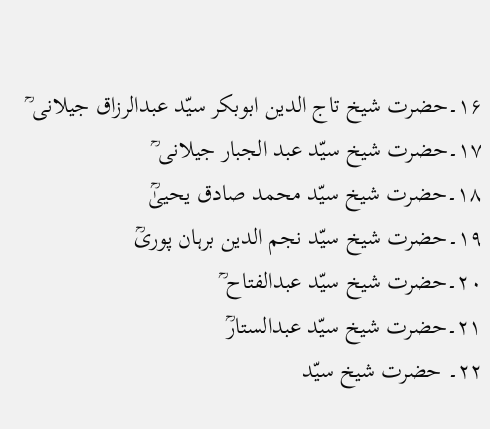۱۶۔حضرت شیخ تاج الدین ابوبکر سیّد عبدالرزاق جیلانی ؒ
۱۷۔حضرت شیخ سیّد عبد الجبار جیلانی ؒ
۱۸۔حضرت شیخ سیّد محمد صادق یحییٰؒ
۱۹۔حضرت شیخ سیّد نجم الدین برہان پوریؒ
۲۰۔حضرت شیخ سیّد عبدالفتاح ؒ
۲۱۔حضرت شیخ سیّد عبدالستارؒ
۲۲۔ حضرت شیخ سیّد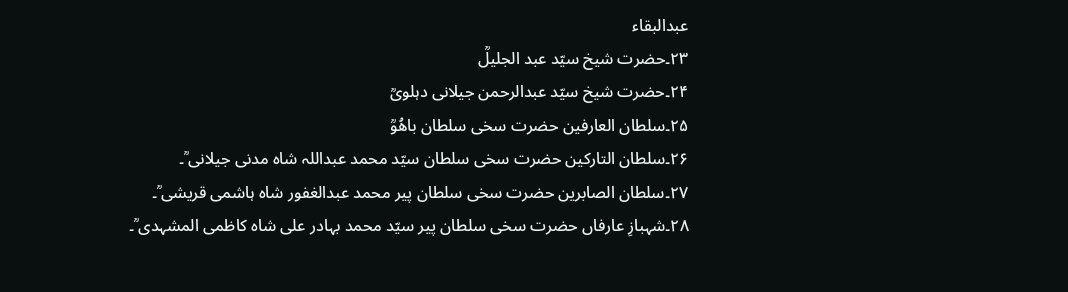عبدالبقاء
۲۳۔حضرت شیخ سیّد عبد الجلیلؒ
۲۴۔حضرت شیخ سیّد عبدالرحمن جیلانی دہلویؒ
۲۵۔سلطان العارفین حضرت سخی سلطان باھُوؒ
۲۶۔سلطان التارکین حضرت سخی سلطان سیّد محمد عبداللہ شاہ مدنی جیلانی ؒ۔
۲۷۔سلطان الصابرین حضرت سخی سلطان پیر محمد عبدالغفور شاہ ہاشمی قریشی ؒ۔
۲۸۔شہبازِ عارفاں حضرت سخی سلطان پیر سیّد محمد بہادر علی شاہ کاظمی المشہدی ؒ۔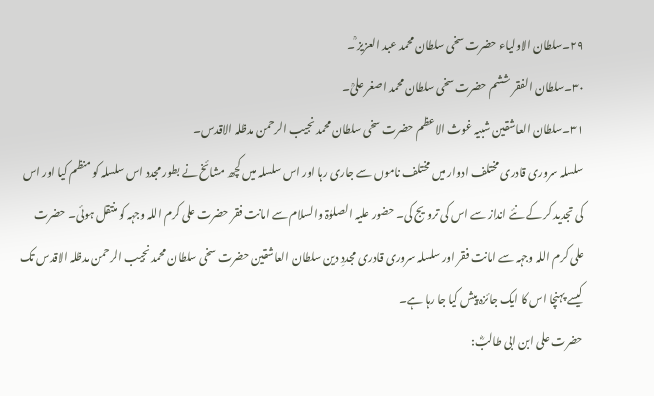۲۹۔سلطان الاولیاء حضرت سخی سلطان محمد عبد العزیز ؒ۔
۳۰۔سلطان الفقر ششم حضرت سخی سلطان محمد اصغر علیؒ۔
۳۱۔سلطان العاشقین شبیہ غوث الاعظم حضرت سخی سلطان محمد نجیب الرحمن مدظلہ الاقدس۔
سلسلہ سروری قادری مختلف ادوار میں مختلف ناموں سے جاری رہا اور اس سلسلہ میں کچھ مشائخ نے بطور مجدد اس سلسلہ کو منظم کیا اور اس کی تجدید کر کے نئے انداز سے اس کی ترویج کی۔ حضور علیہ الصلوٰۃ والسلام سے امانت فقر حضرت علی کرم اللہ وجہہ کو منتقل ہوئی۔ حضرت علی کرم اللہ وجہہ سے امانت فقر اور سلسلہ سروری قادری مجددِ دین سلطان العاشقین حضرت سخی سلطان محمد نجیب الرحمن مدظلہ الاقدس تک کیسے پہنچا اس کا ایک جائزہ پیش کیا جا رہا ہے۔
حضرت علی ابن ابی طالبؓ: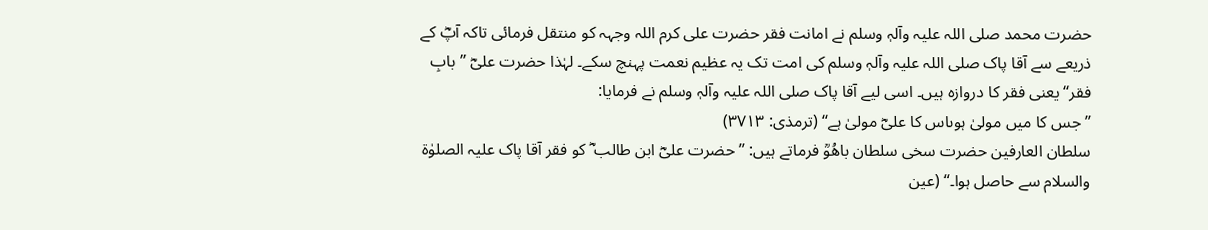حضرت محمد صلی اللہ علیہ وآلہٖ وسلم نے امانت فقر حضرت علی کرم اللہ وجہہ کو منتقل فرمائی تاکہ آپؓ کے ذریعے سے آقا پاک صلی اللہ علیہ وآلہٖ وسلم کی امت تک یہ عظیم نعمت پہنچ سکے۔ لہٰذا حضرت علیؓ ’’بابِ فقر‘‘ یعنی فقر کا دروازہ ہیں۔ اسی لیے آقا پاک صلی اللہ علیہ وآلہٖ وسلم نے فرمایا:
’’جس کا میں مولیٰ ہوںاس کا علیؓ مولیٰ ہے‘‘ (ترمذی: ۳۷۱۳)
سلطان العارفین حضرت سخی سلطان باھُوؒ فرماتے ہیں: ’’حضرت علیؓ ابن طالب ؓ کو فقر آقا پاک علیہ الصلوٰۃ والسلام سے حاصل ہوا۔‘‘ (عین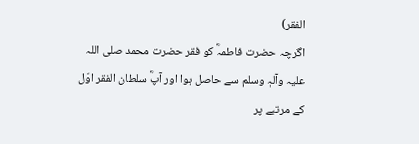الفقر)
اگرچہ حضرت فاطمہؓ کو فقر حضرت محمد صلی اللہ علیہ وآلہٖ وسلم سے حاصل ہوا اور آپؓ سلطان الفقر اوّل کے مرتبے پر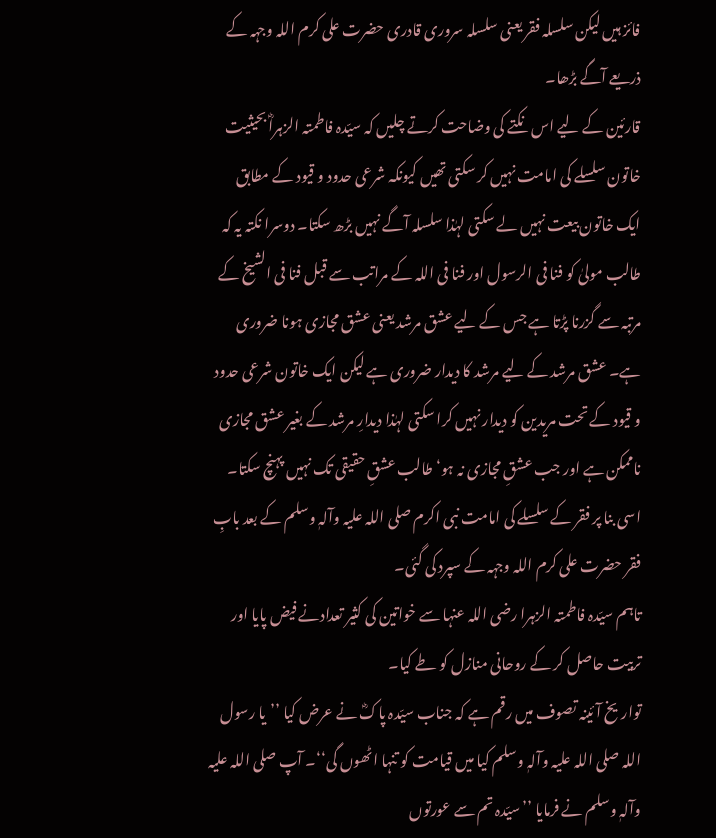فائز ہیں لیکن سلسلہ فقر یعنی سلسلہ سروری قادری حضرت علی کرم اللہ وجہہ کے ذریعے آگے بڑھا۔
قارئین کے لیے اس نکتے کی وضاحت کرتے چلیں کہ سیّدہ فاطمتہ الزہراؓ بحیثیت خاتون سلسلے کی امامت نہیں کر سکتی تھیں کیونکہ شرعی حدود و قیود کے مطابق ایک خاتون بیعت نہیں لے سکتی لہٰذا سلسلہ آگے نہیں بڑھ سکتا۔ دوسرا نکتہ یہ کہ طالب مولیٰ کو فنا فی الرسول اور فنا فی اللہ کے مراتب سے قبل فنا فی الشیخ کے مرتبہ سے گزرنا پڑتا ہے جس کے لیے عشق مرشد یعنی عشق مجازی ہونا ضروری ہے۔ عشق مرشد کے لیے مرشد کا دیدار ضروری ہے لیکن ایک خاتون شرعی حدود و قیود کے تحت مریدین کو دیدار نہیں کرا سکتی لہٰذا دیدارِ مرشد کے بغیر عشق مجازی ناممکن ہے اور جب عشقِ مجازی نہ ہو‘ طالب عشقِ حقیقی تک نہیں پہنچ سکتا۔ اسی بنا پر فقر کے سلسلے کی امامت نبی اکرم صلی اللہ علیہ وآلہٖ وسلم کے بعد بابِ فقر حضرت علی کرم اللہ وجہہ کے سپرد کی گئی۔
تاہم سیّدہ فاطمتہ الزہرا رضی اللہ عنہا سے خواتین کی کثیر تعدادنے فیض پایا اور تربیت حاصل کر کے روحانی منازل کو طے کیا۔
تواریخ آئینہ تصوف میں رقم ہے کہ جناب سیّدہ پاکؓ نے عرض کیا ’’یا رسول اللہ صلی اللہ علیہ وآلہٖ وسلم کیا میں قیامت کو تنہا اٹھوں گی‘‘۔ آپ صلی اللہ علیہ وآلہٖ وسلم نے فرمایا ’’سیّدہ تم سے عورتوں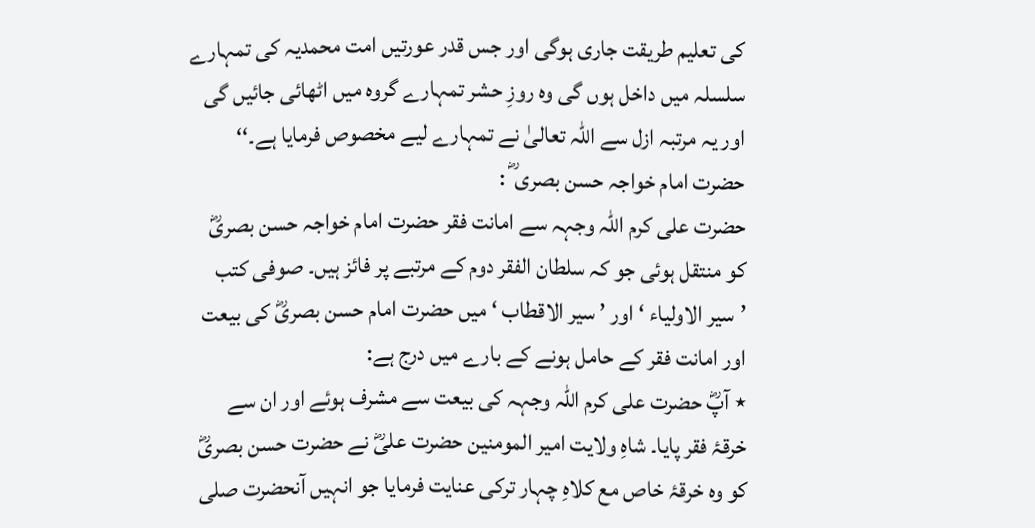کی تعلیم طریقت جاری ہوگی اور جس قدر عورتیں امت محمدیہ کی تمہارے سلسلہ میں داخل ہوں گی وہ روزِ حشر تمہارے گروہ میں اٹھائی جائیں گی اور یہ مرتبہ ازل سے اللہ تعالیٰ نے تمہارے لیے مخصوص فرمایا ہے۔‘‘
حضرت امام خواجہ حسن بصری ؓ :
حضرت علی کرم اللہ وجہہ سے امانت فقر حضرت امام خواجہ حسن بصریؓ کو منتقل ہوئی جو کہ سلطان الفقر دوم کے مرتبے پر فائز ہیں۔ صوفی کتب ’سیر الاولیاء ‘ اور ’ سیر الاقطاب ‘ میں حضرت امام حسن بصریؓ کی بیعت اور امانت فقر کے حامل ہونے کے بارے میں درج ہے:
٭ آپؓ حضرت علی کرم اللہ وجہہ کی بیعت سے مشرف ہوئے اور ان سے خرقۂ فقر پایا۔ شاہِ ولایت امیر المومنین حضرت علیؓ نے حضرت حسن بصریؓ کو وہ خرقۂ خاص مع کلاہِ چہار ترکی عنایت فرمایا جو انہیں آنحضرت صلی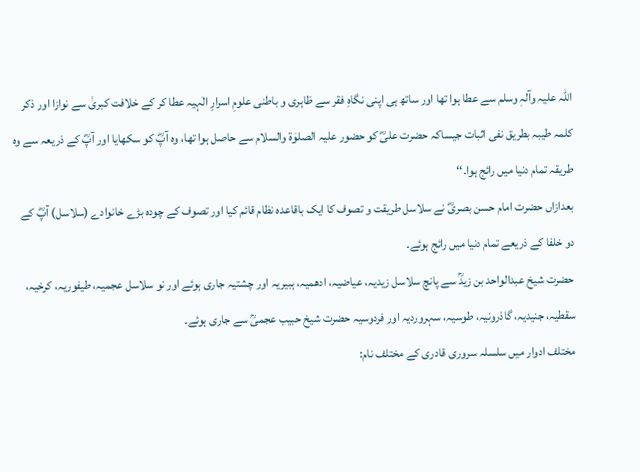اللہ علیہ وآلہٖ وسلم سے عطا ہوا تھا اور ساتھ ہی اپنی نگاہِ فقر سے ظاہری و باطنی علومِ اسرارِ الٰہیہ عطا کر کے خلافت کبریٰ سے نوازا اور ذکر کلمہ طیبہ بطریق نفی اثبات جیساکہ حضرت علیؓ کو حضور علیہ الصلوٰۃ والسلام سے حاصل ہوا تھا، وہ آپؓ کو سکھایا اور آپؓ کے ذریعہ سے وہ طریقہ تمام دنیا میں رائج ہوا۔‘‘
بعدازاں حضرت امام حسن بصریؓ نے سلاسل طریقت و تصوف کا ایک باقاعدہ نظام قائم کیا اور تصوف کے چودہ بڑے خانوادے (سلاسل) آپؓ کے دو خلفا کے ذریعے تمام دنیا میں رائج ہوئے۔
حضرت شیخ عبدالواحد بن زیدؒ سے پانچ سلاسل زیدیہ، عیاضیہ، ادھمیہ، ہبیریہ اور چشتیہ جاری ہوئے اور نو سلاسل عجمیہ، طیفوریہ، کرخیہ، سقطیہ، جنیدیہ، گاذرونیہ، طوسیہ، سہروردیہ اور فردوسیہ حضرت شیخ حبیب عجمیؒ سے جاری ہوئے۔
مختلف ادوار میں سلسلہ سروری قادری کے مختلف نام: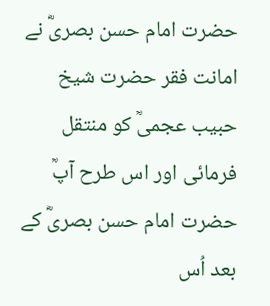حضرت امام حسن بصریؓ نے امانت فقر حضرت شیخ حبیب عجمیؒ کو منتقل فرمائی اور اس طرح آپؒ حضرت امام حسن بصریؓ کے بعد اُس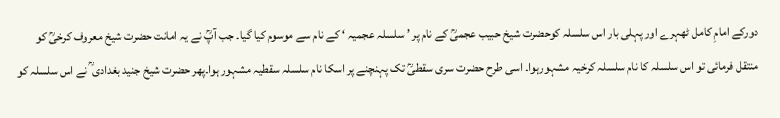دورکے امامِ کامل ٹھہرے اور پہلی بار اس سلسلہ کوحضرت شیخ حبیب عجمیؒ کے نام پر ’ سلسلہ عجمیہ ‘ کے نام سے موسوم کیا گیا۔ جب آپؒ نے یہ امانت حضرت شیخ معروف کرخیؒ کو منتقل فرمائی تو اس سلسلہ کا نام سلسلہ کرخیہ مشہورہوا۔ اسی طرح حضرت سری سقطیؒ تک پہنچنے پر اسکا نام سلسلہ سقطیہ مشہور ہوا۔پھر حضرت شیخ جنید بغدادی ؒ نے اس سلسلہ کو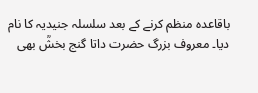باقاعدہ منظم کرنے کے بعد سلسلہ جنیدیہ کا نام دیا۔ معروف بزرگ حضرت داتا گنج بخشؒ بھی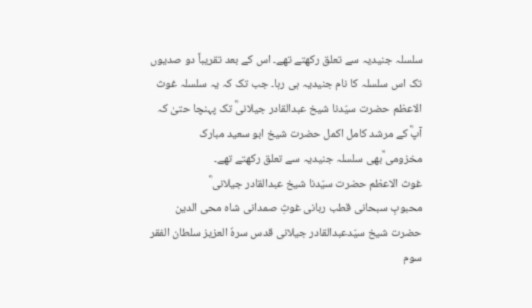سلسلہ جنیدیہ سے تعلق رکھتے تھے۔ اس کے بعد تقریباً دو صدیوں تک اس سلسلہ کا نام جنیدیہ ہی رہا۔ جب تک کہ یہ سلسلہ غوث الاعظم حضرت سیّدنا شیخ عبدالقادر جیلانیؓ تک پہنچا حتیٰ کہ آپؓ کے مرشد کامل اکمل حضرت شیخ ابو سعید مبارک مخزومی ؒبھی سلسلہ جنیدیہ سے تعلق رکھتے تھے۔
غوث الاعظم حضرت سیّدنا شیخ عبدالقادر جیلانی ؓ
محبوبِ سبحانی قطب ربانی غوثِ صمدانی شاہ محی الدین حضرت شیخ سیّدعبدالقادر جیلانی قدس سرہٗ العزیز سلطان الفقر سوم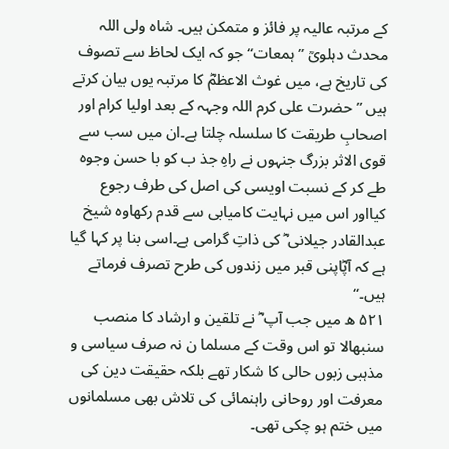کے مرتبہ عالیہ پر فائز و متمکن ہیں۔ شاہ ولی اللہ محدث دہلویؒ ’’ہمعات‘‘ جو کہ ایک لحاظ سے تصوف کی تاریخ ہے، میں غوث الاعظمؓ کا مرتبہ یوں بیان کرتے ہیں ’’ حضرت علی کرم اللہ وجہہ کے بعد اولیا کرام اور اصحابِ طریقت کا سلسلہ چلتا ہے۔ان میں سب سے قوی الاثر بزرگ جنہوں نے راہِ جذ ب کو با حسن وجوہ طے کر کے نسبت اویسی کی اصل کی طرف رجوع کیااور اس میں نہایت کامیابی سے قدم رکھاوہ شیخ عبدالقادر جیلانی ؓ کی ذاتِ گرامی ہے۔اسی بنا پر کہا گیا ہے کہ آپؓاپنی قبر میں زندوں کی طرح تصرف فرماتے ہیں۔‘‘
۵۲۱ ھ میں جب آپ ؓ نے تلقین و ارشاد کا منصب سنبھالا تو اس وقت کے مسلما ن نہ صرف سیاسی و مذہبی زبوں حالی کا شکار تھے بلکہ حقیقت دین کی معرفت اور روحانی راہنمائی کی تلاش بھی مسلمانوں میں ختم ہو چکی تھی۔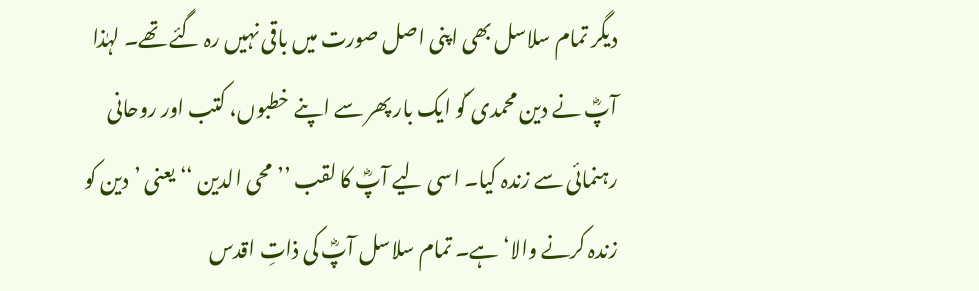دیگر تمام سلاسل بھی اپنی اصل صورت میں باقی نہیں رہ گئے تھے۔ لہٰذا آپؓ نے دین محمدی ؐکو ایک بار پھر سے اپنے خطبوں، کتب اور روحانی رہنمائی سے زندہ کیا۔ اسی لیے آپؓ کا لقب ’’محی الدین ‘‘ یعنی ’دین کو زندہ کرنے والا‘ ہے۔ تمام سلاسل آپؓ کی ذاتِ اقدس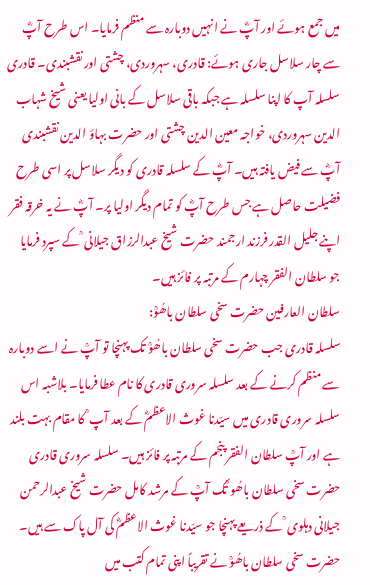میں جمع ہوئے اور آپؓ نے انہیں دوبارہ سے منظم فرمایا۔ اس طرح آپؓ سے چار سلاسل جاری ہوئے: قادری، سہروردی، چشتی اور نقشبندی۔ قادری سلسلہ آپ کا اپنا سلسلہ ہے جبکہ باقی سلاسل کے بانی اولیا یعنی شیخ شہاب الدین سہروردی، خواجہ معین الدین چشتی اور حضرت بہاؤ الدین نقشبندی آپؓ سے فیض یافتہ ہیں۔ آپؓ کے سلسلہ قادری کو دیگر سلاسل پر اسی طرح فضیلت حاصل ہے جس طرح آپؓ کو تمام دیگر اولیا پر۔ آپؓ نے یہ خرقہ فقر اپنے جلیل القدر فرزند ارجمند حضرت شیخ عبدالرزاق جیلانی ؒ کے سپرد فرمایا جو سلطان الفقر چہارم کے مرتبہ پر فائز ہیں۔
سلطان العارفین حضرت سخی سلطان باھُوؒ:
سلسلہ قادری جب حضرت سخی سلطان باھُوؒ تک پہنچا تو آپؒ نے اسے دوبارہ سے منظم کرنے کے بعد سلسلہ سروری قادری کا نام عطا فرمایا۔ بلاشبہ اس سلسلہ سروری قادری میں سیّدنا غوث الاعظمؓ کے بعد آپ ؒ کا مقام بہت بلند ہے اور آپؒ سلطان الفقر پنجم کے مرتبہ پر فائز ہیں۔ سلسلہ سروری قادری حضرت سخی سلطان باھُو ؒتک آپؒ کے مرشد کامل حضرت شیخ عبدالرحمن جیلانی دہلوی ؒ کے ذریعے پہنچا جو سیّدنا غوث الاعظمؓ کی آل پاک سے ہیں۔ حضرت سخی سلطان باھُوؒ نے تقریباً اپنی تمام کتب میں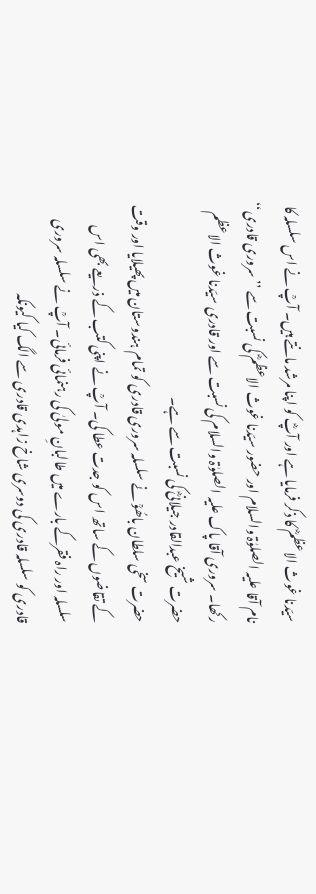سیّدنا غوث الاعظمؓ کا ذکر فرمایا ہے اور آپؓ کو اپنا مرشد مانتے ہیں۔ آپؒ نے اس سلسلہ کا نام آقا علیہ الصلوٰۃ والسلام اور حضور سیّدنا غوث الاعظمؓ کی نسبت سے ’’سروری قادری‘‘ رکھا۔ سروری آقا پاک علیہ الصلوٰۃ والسلام کی نسبت سے اور قادری سیّدنا غوث الاعظم حضرت شیخ عبدالقادر جیلانیؓ کی نسبت سے ہے۔
حضرت سخی سلطان باھُوؒ نے سلسلہ سروری قادری کو تمام ہندوستان میں پھیلایا اور وقت کے تقاضوں کے ساتھ اس کو جدت عطا کی۔ آپؒ نے اپنی کتب کے ذریعے بھی اس سلسلہ اور راہ فقرکے بارے میں طالبانِ مولیٰ کی رہنمائی فرمائی۔ آپؒ نے سلسلہ سروری قادری کو سلسلہ قادری کی دوسری شاخ زاہدی قادری سے الگ کیا کیونکہ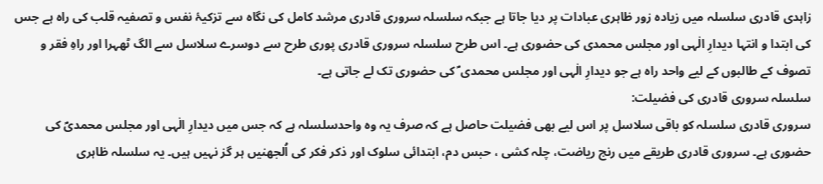زاہدی قادری سلسلہ میں زیادہ زور ظاہری عبادات پر دیا جاتا ہے جبکہ سلسلہ سروری قادری مرشد کامل کی نگاہ سے تزکیۂ نفس و تصفیہ قلب کی راہ ہے جس کی ابتدا و انتہا دیدارِ الٰہی اور مجلس محمدی کی حضوری ہے۔ اس طرح سلسلہ سروری قادری پوری طرح سے دوسرے سلاسل سے الگ ٹھہرا اور راہِ فقر و تصوف کے طالبوں کے لیے واحد راہ ہے جو دیدارِ الٰہی اور مجلس محمدی ؐ کی حضوری تک لے جاتی ہے۔
سلسلہ سروری قادری کی فضیلت:
سروری قادری سلسلہ کو باقی سلاسل پر اس لیے بھی فضیلت حاصل ہے کہ صرف یہ وہ واحدسلسلہ ہے کہ جس میں دیدارِ الٰہی اور مجلس محمدیؐ کی حضوری ہے۔ سروری قادری طریقے میں رنج ریاضت، چلہ کشی ، حبس دم، ابتدائی سلوک اور ذکر فکر کی اُلجھنیں ہر گز نہیں ہیں۔ یہ سلسلہ ظاہری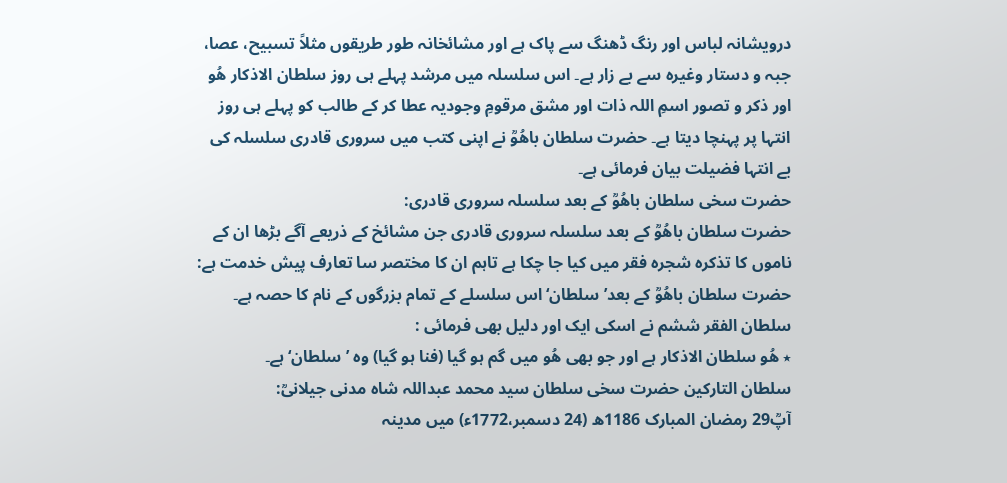درویشانہ لباس اور رنگ ڈھنگ سے پاک ہے اور مشائخانہ طور طریقوں مثلاً تسبیح، عصا، جبہ و دستار وغیرہ سے بے زار ہے۔ اس سلسلہ میں مرشد پہلے ہی روز سلطان الاذکار ھُو اور ذکر و تصور اسمِ اللہ ذات اور مشق مرقومِ وجودیہ عطا کر کے طالب کو پہلے ہی روز انتہا پر پہنچا دیتا ہے۔ حضرت سلطان باھُوؒ نے اپنی کتب میں سروری قادری سلسلہ کی بے انتہا فضیلت بیان فرمائی ہے۔
حضرت سخی سلطان باھُوؒ کے بعد سلسلہ سروری قادری:
حضرت سلطان باھُوؒ کے بعد سلسلہ سروری قادری جن مشائخ کے ذریعے آگے بڑھا ان کے ناموں کا تذکرہ شجرہ فقر میں کیا جا چکا ہے تاہم ان کا مختصر سا تعارف پیش خدمت ہے:
حضرت سلطان باھُوؒ کے بعد’سلطان‘ اس سلسلے کے تمام بزرگوں کے نام کا حصہ ہے۔ سلطان الفقر ششم نے اسکی ایک اور دلیل بھی فرمائی :
٭ ھُو سلطان الاذکار ہے اور جو بھی ھُو میں گم ہو گیا (فنا ہو گیا) وہ ’سلطان‘ ہے۔
سلطان التارکین حضرت سخی سلطان سید محمد عبداللہ شاہ مدنی جیلانیؒ:
آپؒ29 رمضان المبارک 1186ھ (24 دسمبر،1772ء) میں مدینہ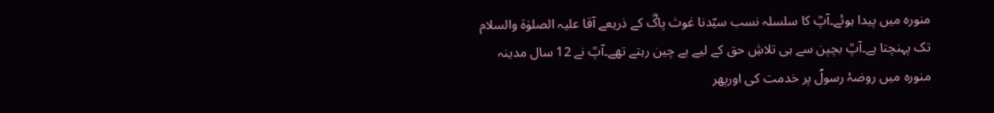منورہ میں پیدا ہوئے۔آپؒ کا سلسلہ نسب سیّدنا غوث پاکؓ کے ذریعے آقا علیہ الصلوٰۃ والسلام تک پہنچتا ہے۔آپؒ بچپن سے ہی تلاشِ حق کے لیے بے چین رہتے تھے۔آپؒ نے 12 سال مدینہ منورہ میں روضۂ رسولؐ پر خدمت کی اورپھر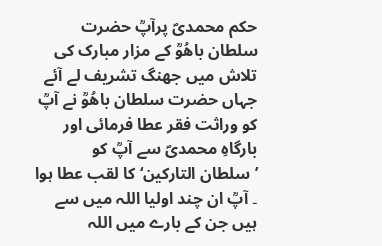حکم محمدیؐ پرآپؒ حضرت سلطان باھُوؒ کے مزار مبارک کی تلاش میں جھنگ تشریف لے آئے جہاں حضرت سلطان باھُوؒ نے آپؒ کو وراثت فقر عطا فرمائی اور بارگاہِ محمدیؐ سے آپؒ کو ’سلطان التارکین‘ کا لقب عطا ہوا ۔ آپؒ ان چند اولیا اللہ میں سے ہیں جن کے بارے میں اللہ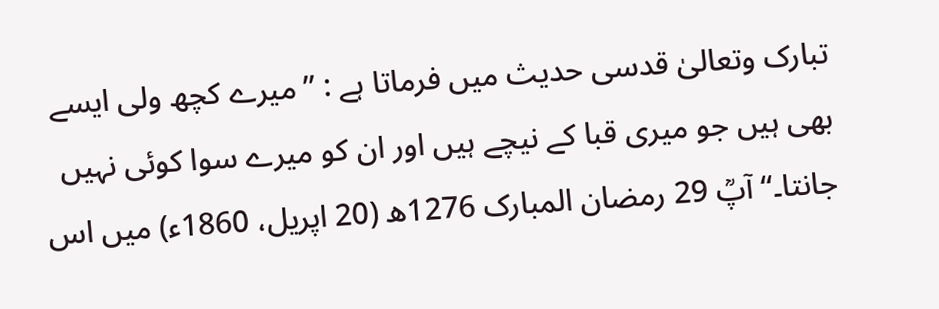تبارک وتعالیٰ قدسی حدیث میں فرماتا ہے : ’’میرے کچھ ولی ایسے بھی ہیں جو میری قبا کے نیچے ہیں اور ان کو میرے سوا کوئی نہیں جانتا۔‘‘ آپؒ 29 رمضان المبارک 1276ھ (20 اپریل، 1860ء) میں اس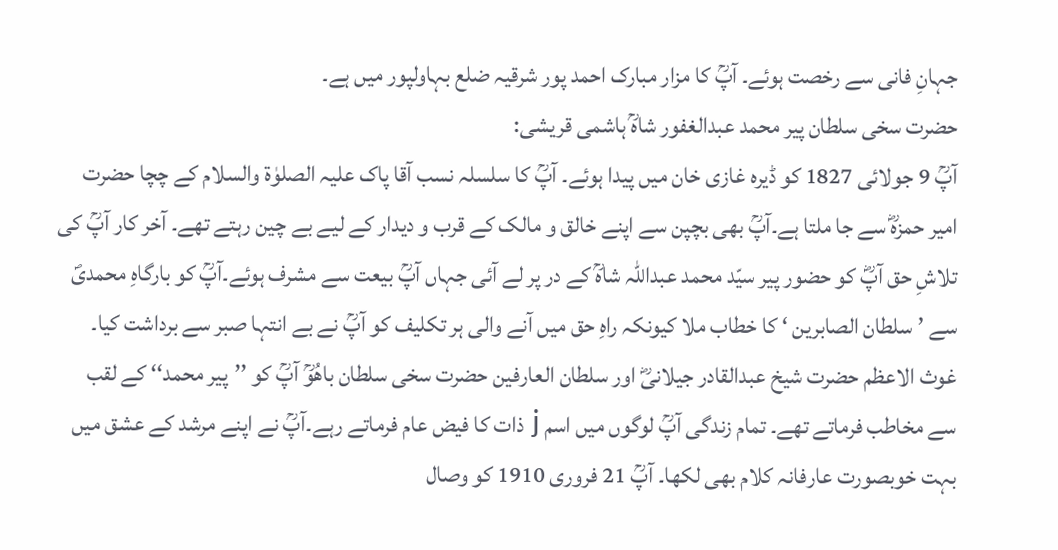جہانِ فانی سے رخصت ہوئے۔ آپؒ کا مزار مبارک احمد پور شرقیہ ضلع بہاولپور میں ہے۔
حضرت سخی سلطان پیر محمد عبدالغفور شاہؒ ہاشمی قریشی:
آپؒ 9 جولائی 1827 کو ڈیرہ غازی خان میں پیدا ہوئے۔ آپؒ کا سلسلہ نسب آقا پاک علیہ الصلوٰۃ والسلام کے چچا حضرت امیر حمزہؓ سے جا ملتا ہے۔آپؒ بھی بچپن سے اپنے خالق و مالک کے قرب و دیدار کے لیے بے چین رہتے تھے۔ آخر کار آپؒ کی تلاشِ حق آپؓ کو حضور پیر سیّد محمد عبداللہ شاہؒ کے در پر لے آئی جہاں آپؒ بیعت سے مشرف ہوئے۔آپؒ کو بارگاہِ محمدیؐ سے ’سلطان الصابرین ‘ کا خطاب ملا کیونکہ راہِ حق میں آنے والی ہر تکلیف کو آپؒ نے بے انتہا صبر سے برداشت کیا۔ غوث الاعظم حضرت شیخ عبدالقادر جیلانیؓ اور سلطان العارفین حضرت سخی سلطان باھُوؒ آپؒ کو ’’پیر محمد‘‘ کے لقب سے مخاطب فرماتے تھے۔ تمام زندگی آپؒ لوگوں میں اسم j ذات کا فیض عام فرماتے رہے۔آپؒ نے اپنے مرشد کے عشق میں بہت خوبصورت عارفانہ کلام بھی لکھا۔ آپؒ 21 فروری 1910 کو وصال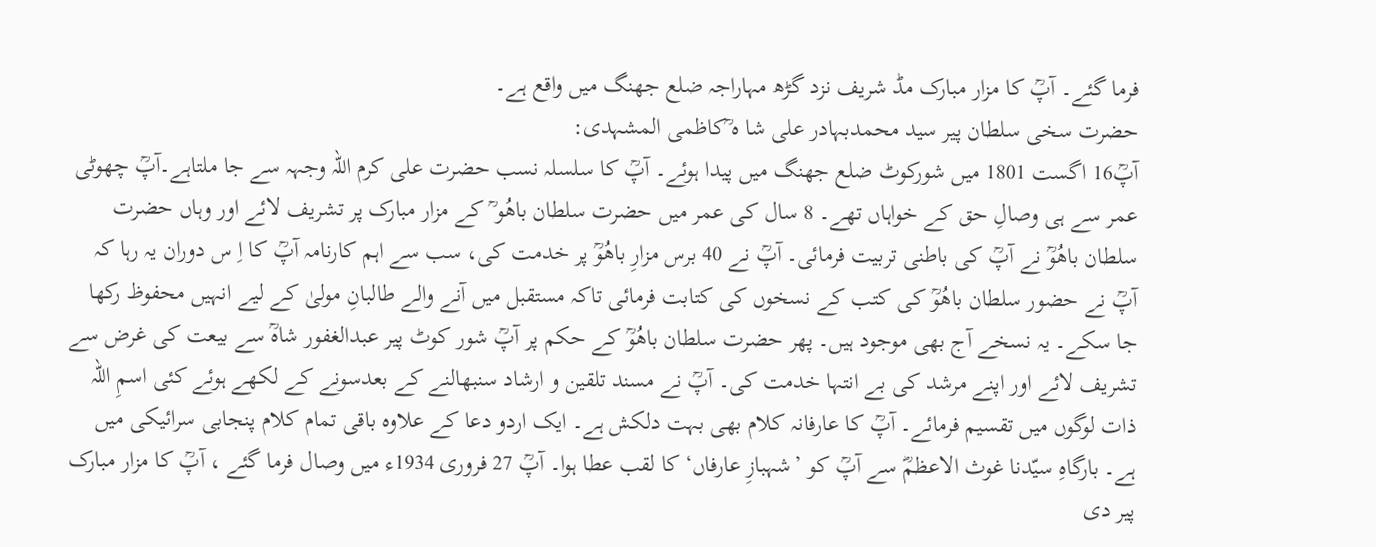فرما گئے۔ آپؒ کا مزار مبارک مڈ شریف نزد گڑھ مہاراجہ ضلع جھنگ میں واقع ہے۔
حضرت سخی سلطان پیر سید محمدبہادر علی شا ہ ؒکاظمی المشہدی:
آپؒ16 اگست 1801 میں شورکوٹ ضلع جھنگ میں پیدا ہوئے۔ آپؒ کا سلسلہ نسب حضرت علی کرم اللہ وجہہ سے جا ملتاہے۔آپؒ چھوٹی عمر سے ہی وصالِ حق کے خواہاں تھے۔ 8 سال کی عمر میں حضرت سلطان باھُو ؒ کے مزار مبارک پر تشریف لائے اور وہاں حضرت سلطان باھُوؒ نے آپؒ کی باطنی تربیت فرمائی۔ آپؒ نے 40 برس مزارِ باھُوؒ پر خدمت کی، سب سے اہم کارنامہ آپؒ کا اِ س دوران یہ رہا کہ آپؒ نے حضور سلطان باھُوؒ کی کتب کے نسخوں کی کتابت فرمائی تاکہ مستقبل میں آنے والے طالبانِ مولیٰ کے لیے انہیں محفوظ رکھا جا سکے۔ یہ نسخے آج بھی موجود ہیں۔ پھر حضرت سلطان باھُوؒ کے حکم پر آپؒ شور کوٹ پیر عبدالغفور شاہؒ سے بیعت کی غرض سے تشریف لائے اور اپنے مرشد کی بے انتہا خدمت کی۔ آپؒ نے مسند تلقین و ارشاد سنبھالنے کے بعدسونے کے لکھے ہوئے کئی اسمِ اللہ ذات لوگوں میں تقسیم فرمائے۔ آپؒ کا عارفانہ کلام بھی بہت دلکش ہے۔ ایک اردو دعا کے علاوہ باقی تمام کلام پنجابی سرائیکی میں ہے۔ بارگاہِ سیّدنا غوث الاعظمؓ سے آپؒ کو ’شہبازِ عارفاں‘ کا لقب عطا ہوا۔ آپؒ 27 فروری 1934ء میں وصال فرما گئے ، آپؒ کا مزار مبارک پیر دی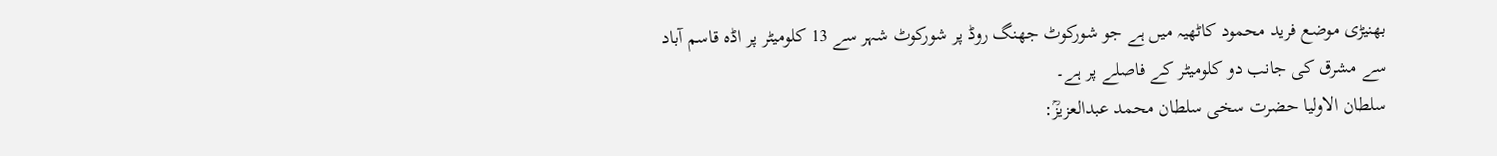بھنیڑی موضع فرید محمود کاٹھیہ میں ہے جو شورکوٹ جھنگ روڈ پر شورکوٹ شہر سے 13 کلومیٹر پر اڈہ قاسم آباد سے مشرق کی جانب دو کلومیٹر کے فاصلے پر ہے۔
سلطان الاولیا حضرت سخی سلطان محمد عبدالعزیزؒ: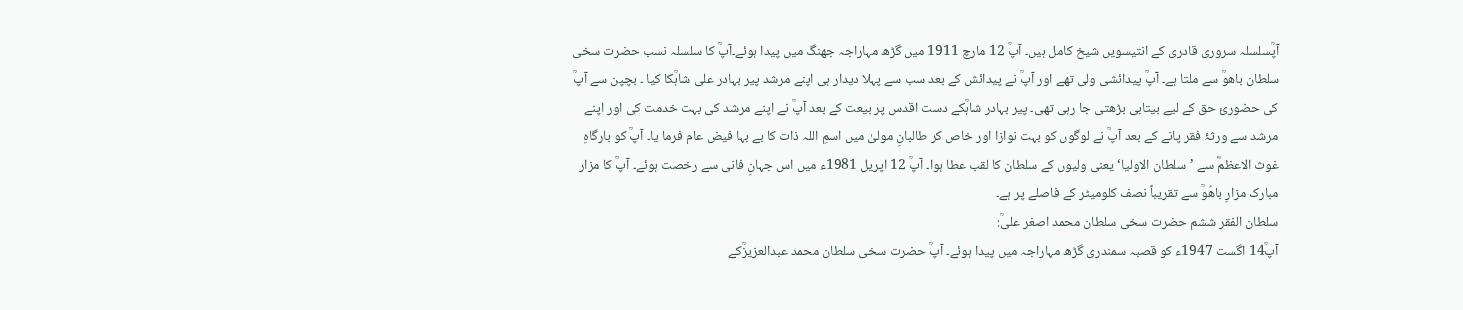آپؒسلسلہ سروری قادری کے انتیسویں شیخ کامل ہیں۔ آپؒ 12 مارچ 1911 میں گڑھ مہاراجہ جھنگ میں پیدا ہوئے۔آپؒ کا سلسلہ نسب حضرت سخی سلطان باھوؒ سے ملتا ہے۔ آپؒ پیدائشی ولی تھے اور آپؒ نے پیدائش کے بعد سب سے پہلا دیدار ہی اپنے مرشد پیر بہادر علی شاہؒکا کیا ۔ بچپن سے آپؒ کی حضوریٔ حق کے لیے بیتابی بڑھتی جا رہی تھی۔ پیر بہادر شاہؒکے دست اقدس پر بیعت کے بعد آپؒ نے اپنے مرشد کی بہت خدمت کی اور اپنے مرشد سے ورثۂ فقر پانے کے بعد آپؒ نے لوگوں کو بہت نوازا اور خاص کر طالبانِ مولیٰ میں اسمِ اللہ ذات کا بے بہا فیض عام فرما یا۔ آپؒ کو بارگاہِ غوث الاعظمؓ سے ’سلطان الاولیا‘ یعنی ولیوں کے سلطان کا لقب عطا ہوا۔ آپؒ 12 اپریل 1981ء میں اس جہانِ فانی سے رخصت ہوئے۔ آپؒ کا مزار مبارک مزارِ باھُوؒ سے تقریباً نصف کلومیٹر کے فاصلے پر ہے۔
سلطان الفقر ششم حضرت سخی سلطان محمد اصغر علیؒ:
آپؒ14 اگست 1947ء کو قصبہ سمندری گڑھ مہاراجہ میں پیدا ہوئے۔ آپؒ حضرت سخی سلطان محمد عبدالعزیزؒکے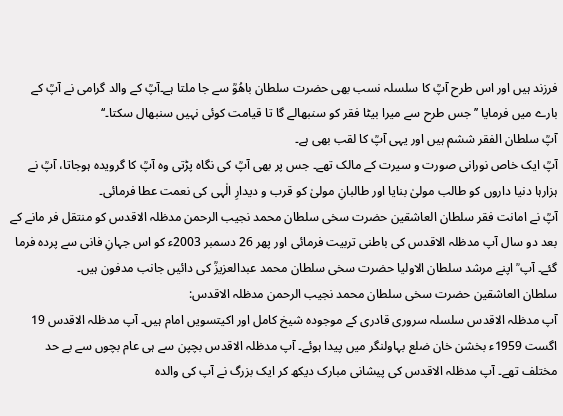فرزند ہیں اور اس طرح آپؒ کا سلسلہ نسب بھی حضرت سلطان باھُوؒ سے جا ملتا ہے۔آپؒ کے والد گرامی نے آپؒ کے بارے میں فرمایا ’’جس طرح سے میرا بیٹا فقر کو سنبھالے گا تا قیامت کوئی نہیں سنبھال سکتا۔‘‘
آپؒ سلطان الفقر ششم ہیں اور یہی آپؒ کا لقب بھی ہے۔
آپؒ ایک خاص نورانی صورت و سیرت کے مالک تھے۔ جس پر بھی آپؒ کی نگاہ پڑتی وہ آپؒ کا گرویدہ ہوجاتا، آپؒ نے ہزارہا دنیا داروں کو طالب مولیٰ بنایا اور طالبانِ مولیٰ کو قرب و دیدارِ الٰہی کی نعمت عطا فرمائی۔
آپؒ نے امانت فقر سلطان العاشقین حضرت سخی سلطان محمد نجیب الرحمن مدظلہ الاقدس کو منتقل فر مانے کے بعد دو سال آپ مدظلہ الاقدس کی باطنی تربیت فرمائی اور پھر 26 دسمبر 2003ء کو اس جہانِ فانی سے پردہ فرما گئے۔ آپ ؒ اپنے مرشد سلطان الاولیا حضرت سخی سلطان محمد عبدالعزیزؒ کی دائیں جانب مدفون ہیں۔
سلطان العاشقین حضرت سخی سلطان محمد نجیب الرحمن مدظلہ الاقدس:
آپ مدظلہ الاقدس سلسلہ سروری قادری کے موجودہ شیخ کامل اور اکیتسویں امام ہیں۔ آپ مدظلہ الاقدس 19 اگست 1959ء بخشن خان ضلع بہاولنگر میں پیدا ہوئے۔ آپ مدظلہ الاقدس بچپن سے ہی عام بچوں سے بے حد مختلف تھے۔ آپ مدظلہ الاقدس کی پیشانی مبارک دیکھ کر ایک بزرگ نے آپ کی والدہ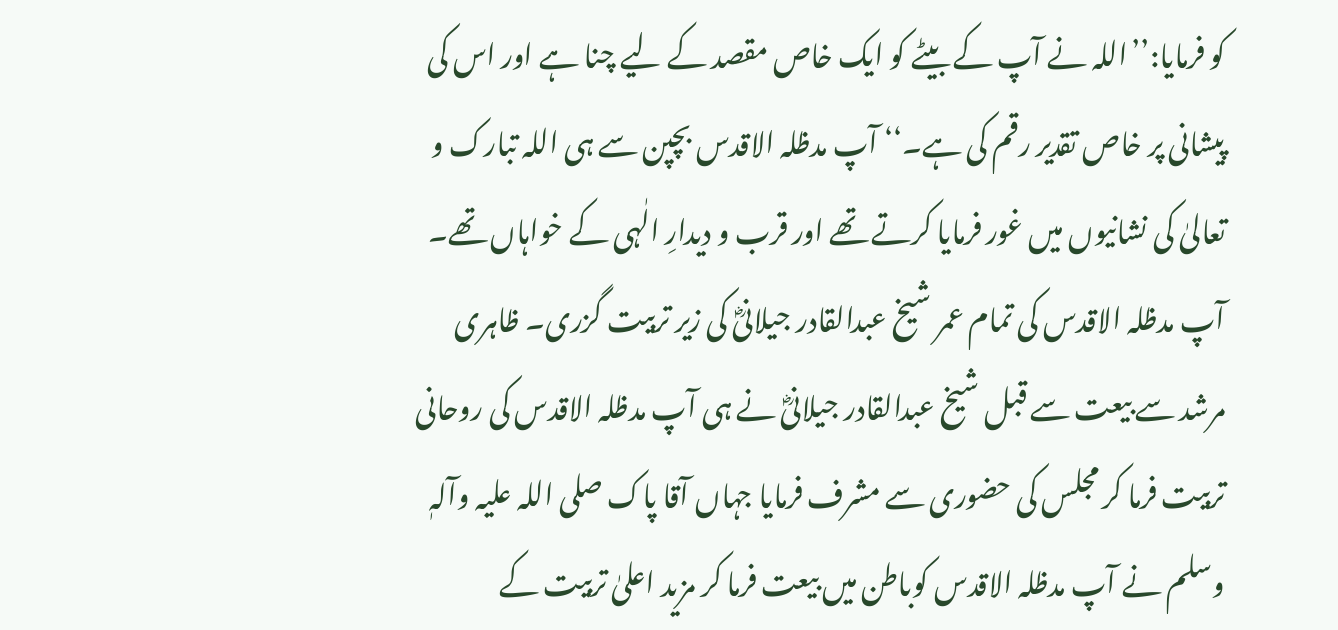کو فرمایا:’’اللہ نے آپ کے بیٹے کو ایک خاص مقصد کے لیے چنا ہے اور اس کی پیشانی پر خاص تقدیر رقم کی ہے۔‘‘ آپ مدظلہ الاقدس بچپن سے ہی اللہ تبارک و تعالیٰ کی نشانیوں میں غور فرمایا کرتے تھے اور قرب و دیدارِ الٰہی کے خواہاں تھے۔ آپ مدظلہ الاقدس کی تمام عمر شیخ عبدالقادر جیلانیؓ کی زیر تربیت گزری۔ ظاہری مرشد سے بیعت سے قبل شیخ عبدالقادر جیلانیؓ نے ہی آپ مدظلہ الاقدس کی روحانی تربیت فرما کر مجلس کی حضوری سے مشرف فرمایا جہاں آقا پاک صلی اللہ علیہ وآلہٖ وسلم نے آپ مدظلہ الاقدس کوباطن میں بیعت فرما کر مزید اعلیٰ تربیت کے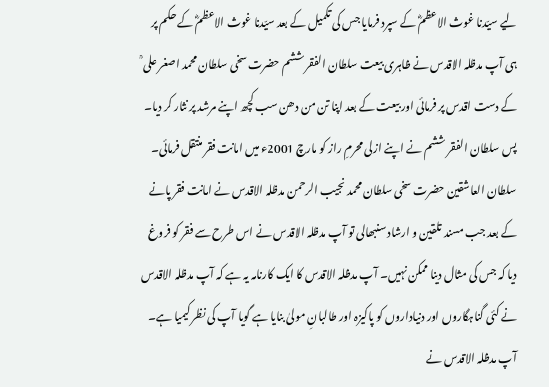لیے سیّدنا غوث الاعظمؓ کے سپرد فرمایا جس کی تکمیل کے بعد سیّدنا غوث الاعظمؓ کے حکم پر ہی آپ مدظلہ الاقدس نے ظاہری بیعت سلطان الفقر ششم حضرت سخی سلطان محمد اصغر علی ؒ کے دست اقدس پر فرمائی اور بیعت کے بعد اپنا تن من دھن سب کچھ اپنے مرشد پر نثار کر دیا۔ پس سلطان الفقر ششم نے اپنے ازلی محرمِ راز کو مارچ 2001ء میں امانت فقر منتقل فرمائی۔
سلطان العاشقین حضرت سخی سلطان محمد نجیب الرحمن مدظلہ الاقدس نے امانت فقر پانے کے بعد جب مسند تلقین و ارشاد سنبھالی تو آپ مدظلہ الاقدس نے اس طرح سے فقر کو فروغ دیا کہ جس کی مثال دینا ممکن نہیں۔ آپ مدظلہ الاقدس کا ایک کارنامہ یہ ہے کہ آپ مدظلہ الاقدس نے کئی گناہگاروں اور دنیاداروں کو پاکیزہ اور طالبانِ مولیٰ بنایا ہے گویا آپ کی نظر کیمیا ہے۔
آپ مدظلہ الاقدس نے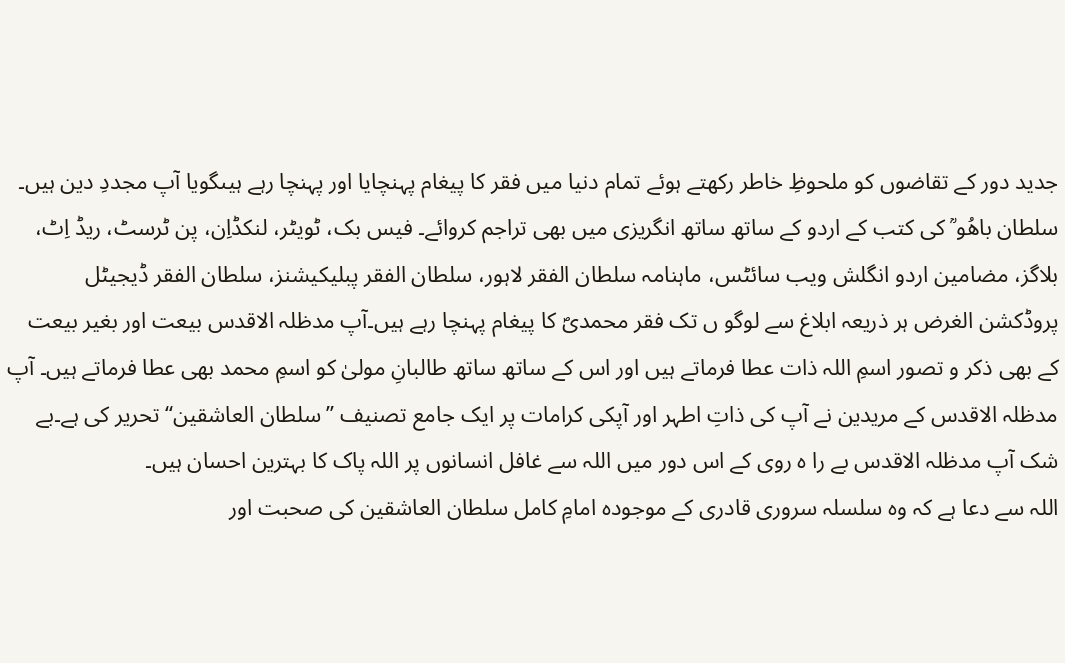جدید دور کے تقاضوں کو ملحوظِ خاطر رکھتے ہوئے تمام دنیا میں فقر کا پیغام پہنچایا اور پہنچا رہے ہیںگویا آپ مجددِ دین ہیں۔ سلطان باھُو ؒ کی کتب کے اردو کے ساتھ ساتھ انگریزی میں بھی تراجم کروائے۔ فیس بک، ٹویٹر، لنکڈاِن، پن ٹرسٹ، ریڈ اِٹ، بلاگز، مضامین اردو انگلش ویب سائٹس، ماہنامہ سلطان الفقر لاہور، سلطان الفقر پبلیکیشنز، سلطان الفقر ڈیجیٹل پروڈکشن الغرض ہر ذریعہ ابلاغ سے لوگو ں تک فقر محمدیؐ کا پیغام پہنچا رہے ہیں۔آپ مدظلہ الاقدس بیعت اور بغیر بیعت کے بھی ذکر و تصور اسمِ اللہ ذات عطا فرماتے ہیں اور اس کے ساتھ ساتھ طالبانِ مولیٰ کو اسمِ محمد بھی عطا فرماتے ہیں۔ آپ مدظلہ الاقدس کے مریدین نے آپ کی ذاتِ اطہر اور آپکی کرامات پر ایک جامع تصنیف ’’سلطان العاشقین‘‘ تحریر کی ہے۔بے شک آپ مدظلہ الاقدس بے را ہ روی کے اس دور میں اللہ سے غافل انسانوں پر اللہ پاک کا بہترین احسان ہیں۔
اللہ سے دعا ہے کہ وہ سلسلہ سروری قادری کے موجودہ امامِ کامل سلطان العاشقین کی صحبت اور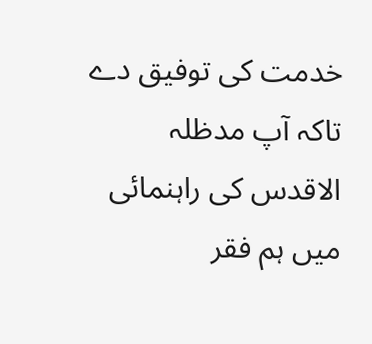خدمت کی توفیق دے تاکہ آپ مدظلہ الاقدس کی راہنمائی میں ہم فقر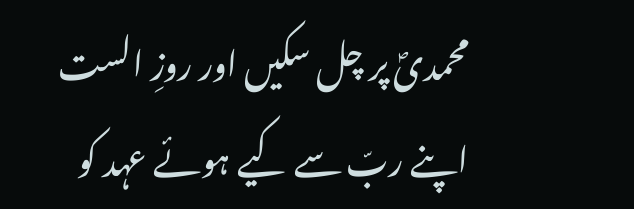محمدیؐ پر چل سکیں اور روزِ الست اپنے ربّ سے کیے ہوئے عہد کو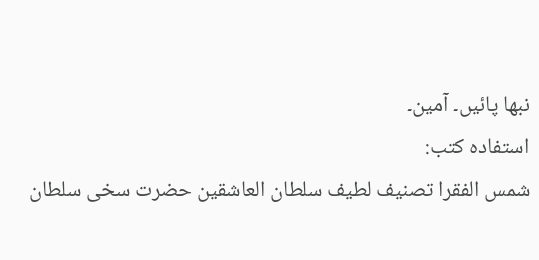نبھا پائیں۔ آمین۔
استفادہ کتب:
شمس الفقرا تصنیف لطیف سلطان العاشقین حضرت سخی سلطان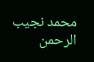محمد نجیب الرحمن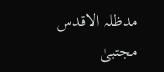مدظلہ الاقدس
مجتبیٰ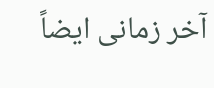آخر زمانی ایضاً